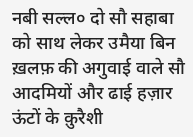नबी सल्ल० दो सौ सहाबा को साथ लेकर उमैया बिन ख़लफ़ की अगुवाई वाले सौ आदमियों और ढाई हज़ार ऊंटों के क़ुरैशी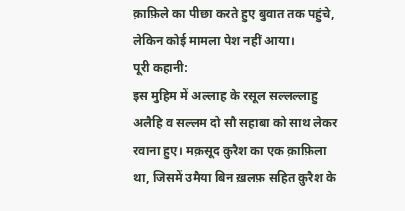क़ाफ़िले का पीछा करते हुए बुवात तक पहुंचे, लेकिन कोई मामला पेश नहीं आया।
पूरी कहानी:
इस मुहिम में अल्लाह के रसूल सल्लल्लाहु अलैहि व सल्लम दो सौ सहाबा को साथ लेकर रवाना हुए। मक़सूद क़ुरैश का एक क़ाफ़िला था, जिसमें उमैया बिन ख़लफ़ सहित क़ुरैश के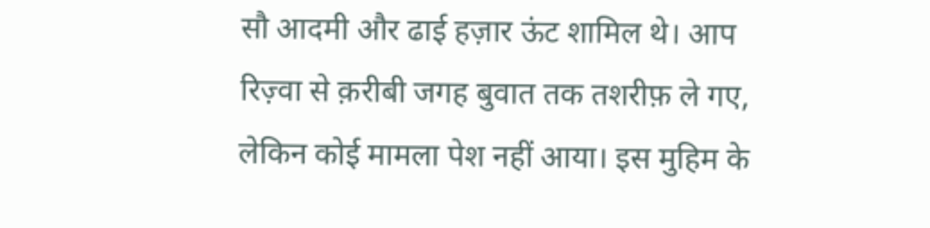सौ आदमी और ढाई हज़ार ऊंट शामिल थे। आप रिज़्वा से क़रीबी जगह बुवात तक तशरीफ़ ले गए, लेकिन कोई मामला पेश नहीं आया। इस मुहिम के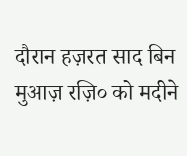दौरान हज़रत साद बिन मुआज़ रज़ि० को मदीने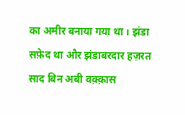का अमीर बनाया गया था। झंडा सफ़ेद था और झंडाबरदार हज़रत साद बिन अबी वक़्क़ास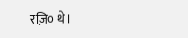रज़ि० थे।